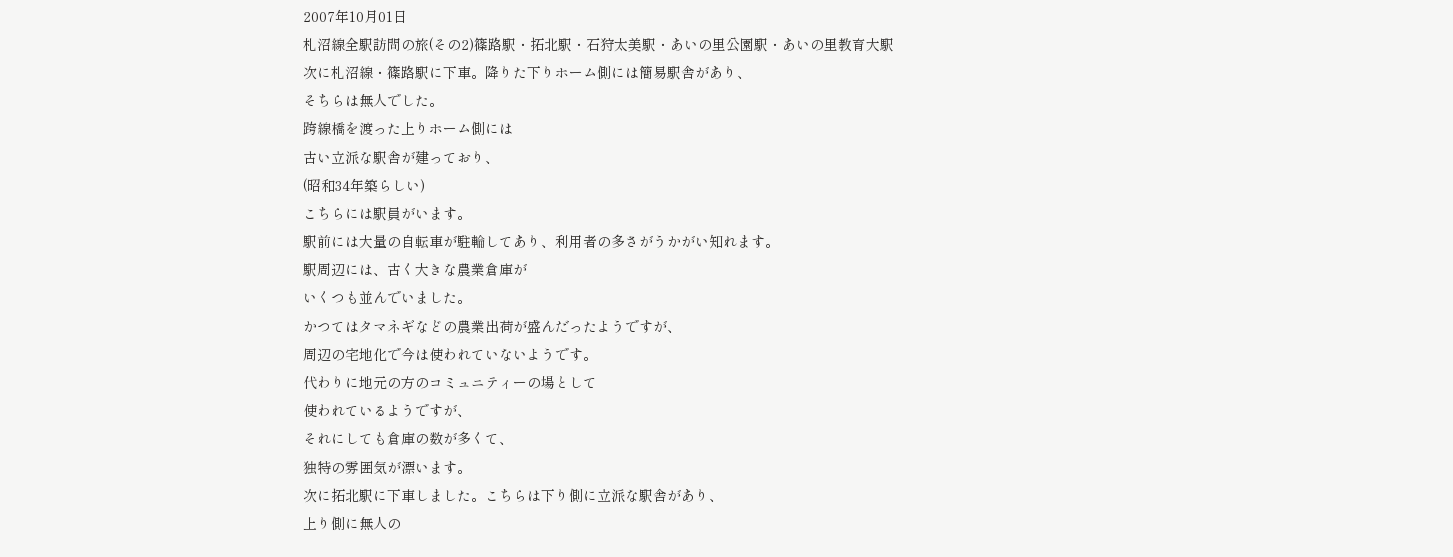2007年10月01日
札沼線全駅訪問の旅(その2)篠路駅・拓北駅・石狩太美駅・あいの里公園駅・あいの里教育大駅
次に札沼線・篠路駅に下車。降りた下りホーム側には簡易駅舎があり、
そちらは無人でした。
跨線橋を渡った上りホーム側には
古い立派な駅舎が建っており、
(昭和34年築らしい)
こちらには駅員がいます。
駅前には大量の自転車が駐輪してあり、利用者の多さがうかがい知れます。
駅周辺には、古く大きな農業倉庫が
いくつも並んでいました。
かつてはタマネギなどの農業出荷が盛んだったようですが、
周辺の宅地化で今は使われていないようです。
代わりに地元の方のコミュニティーの場として
使われているようですが、
それにしても倉庫の数が多くて、
独特の雰囲気が漂います。
次に拓北駅に下車しました。こちらは下り側に立派な駅舎があり、
上り側に無人の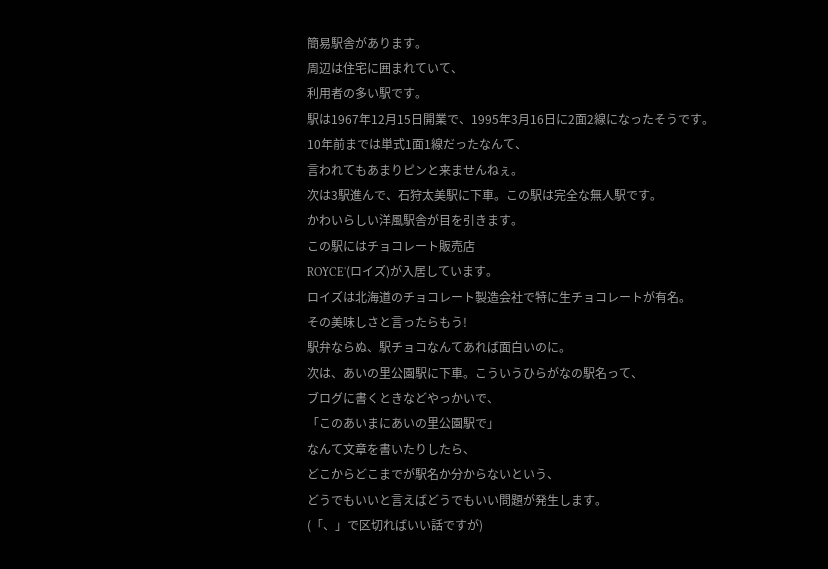簡易駅舎があります。
周辺は住宅に囲まれていて、
利用者の多い駅です。
駅は1967年12月15日開業で、1995年3月16日に2面2線になったそうです。
10年前までは単式1面1線だったなんて、
言われてもあまりピンと来ませんねぇ。
次は3駅進んで、石狩太美駅に下車。この駅は完全な無人駅です。
かわいらしい洋風駅舎が目を引きます。
この駅にはチョコレート販売店
ROYCE'(ロイズ)が入居しています。
ロイズは北海道のチョコレート製造会社で特に生チョコレートが有名。
その美味しさと言ったらもう!
駅弁ならぬ、駅チョコなんてあれば面白いのに。
次は、あいの里公園駅に下車。こういうひらがなの駅名って、
ブログに書くときなどやっかいで、
「このあいまにあいの里公園駅で」
なんて文章を書いたりしたら、
どこからどこまでが駅名か分からないという、
どうでもいいと言えばどうでもいい問題が発生します。
(「、」で区切ればいい話ですが)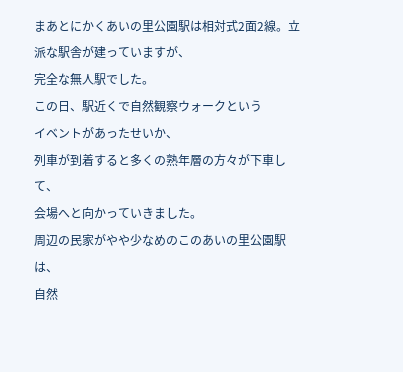まあとにかくあいの里公園駅は相対式2面2線。立派な駅舎が建っていますが、
完全な無人駅でした。
この日、駅近くで自然観察ウォークという
イベントがあったせいか、
列車が到着すると多くの熟年層の方々が下車して、
会場へと向かっていきました。
周辺の民家がやや少なめのこのあいの里公園駅は、
自然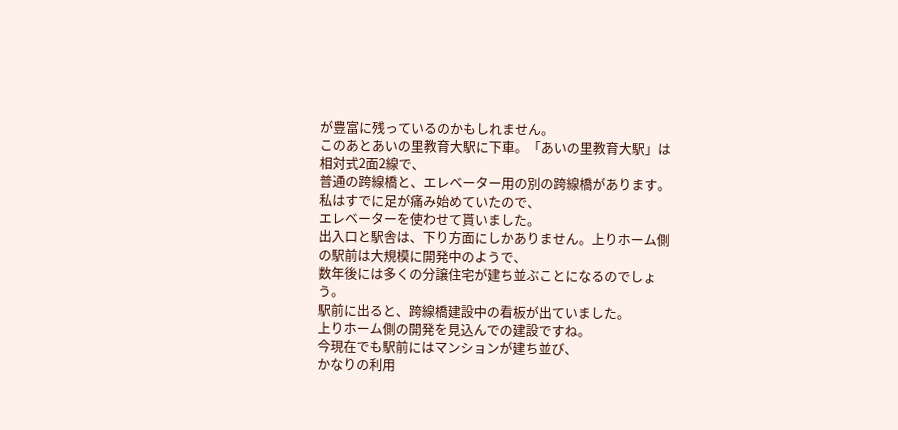が豊富に残っているのかもしれません。
このあとあいの里教育大駅に下車。「あいの里教育大駅」は相対式2面2線で、
普通の跨線橋と、エレベーター用の別の跨線橋があります。
私はすでに足が痛み始めていたので、
エレベーターを使わせて貰いました。
出入口と駅舎は、下り方面にしかありません。上りホーム側の駅前は大規模に開発中のようで、
数年後には多くの分譲住宅が建ち並ぶことになるのでしょう。
駅前に出ると、跨線橋建設中の看板が出ていました。
上りホーム側の開発を見込んでの建設ですね。
今現在でも駅前にはマンションが建ち並び、
かなりの利用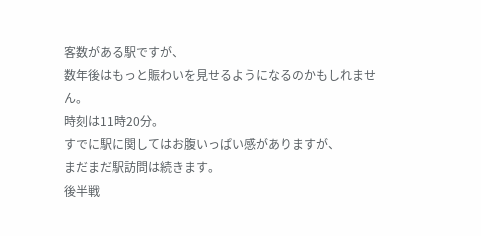客数がある駅ですが、
数年後はもっと賑わいを見せるようになるのかもしれません。
時刻は11時20分。
すでに駅に関してはお腹いっぱい感がありますが、
まだまだ駅訪問は続きます。
後半戦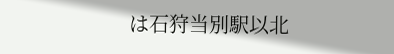は石狩当別駅以北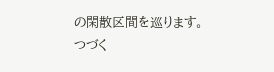の閑散区間を巡ります。
つづく